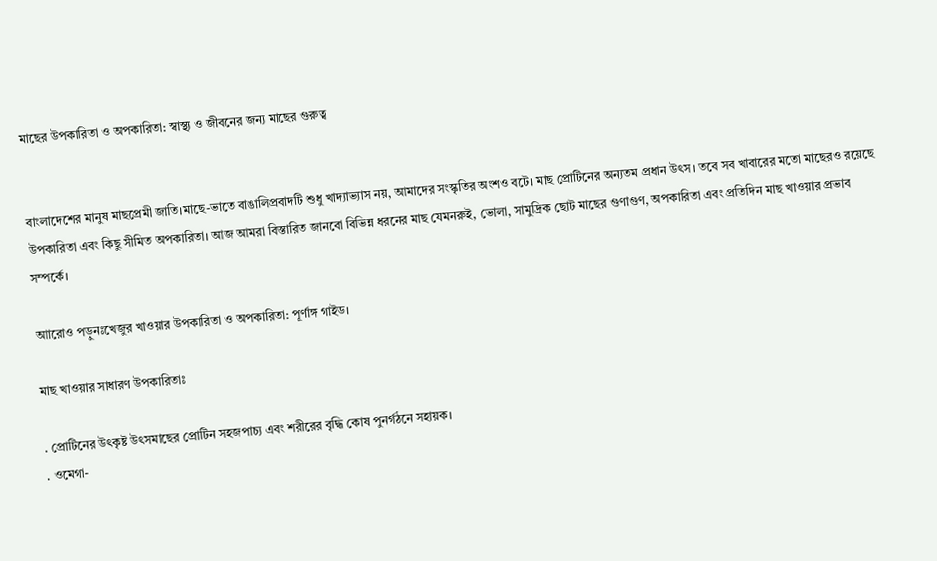মাছের উপকারিতা ও অপকারিতা: স্বাস্থ্য ও জীবনের জন্য মাছের গুরুত্ব


বাংলাদেশের মানুষ মাছপ্রেমী জাতি।মাছে-ভাতে বাঙালিপ্রবাদটি শুধু খাদ্যাভ্যাস নয়, আমাদের সংস্কৃতির অংশও বটে। মাছ প্রোটিনের অন্যতম প্রধান উৎস। তবে সব খাবারের মতো মাছেরও রয়েছে উপকারিতা এবং কিছু সীমিত অপকারিতা। আজ আমরা বিস্তারিত জানবো বিভিন্ন ধরনের মাছ যেমনরুই, ভোলা, সামুদ্রিক ছোট মাছের গুণাগুণ, অপকারিতা এবং প্রতিদিন মাছ খাওয়ার প্রভাব সম্পর্কে।

আারোও পড়ুনঃখেজুর খাওয়ার উপকারিতা ও অপকারিতা: পূর্ণাঙ্গ গাইড।

মাছ খাওয়ার সাধারণ উপকারিতাঃ

. প্রোটিনের উৎকৃষ্ট উৎসমাছের প্রোটিন সহজপাচ্য এবং শরীরের বৃদ্ধি কোষ পুনর্গঠনে সহায়ক।
. ওমেগা-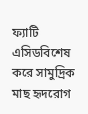ফ্যাটি এসিডবিশেষ করে সামুদ্রিক মাছ হৃদরোগ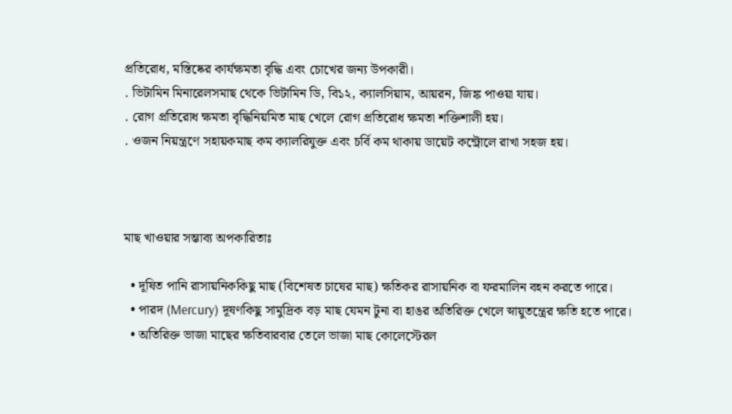প্রতিরোধ, মস্তিষ্কের কার্যক্ষমতা বৃদ্ধি এবং চোখের জন্য উপকারী।
. ভিটামিন মিনারেলসমাছ থেকে ভিটামিন ডি, বি১২, ক্যালসিয়াম, আয়রন, জিঙ্ক পাওয়া যায়।
. রোগ প্রতিরোধ ক্ষমতা বৃদ্ধিনিয়মিত মাছ খেলে রোগ প্রতিরোধ ক্ষমতা শক্তিশালী হয়।
. ওজন নিয়ন্ত্রণে সহায়কমাছ কম ক্যালরিযুক্ত এবং চর্বি কম থাকায় ডায়েট কন্ট্রোলে রাখা সহজ হয়।



মাছ খাওয়ার সম্ভাব্য অপকারিতাঃ

  • দূষিত পানি রাসায়নিককিছু মাছ (বিশেষত চাষের মাছ) ক্ষতিকর রাসায়নিক বা ফরমালিন বহন করতে পারে।
  • পারদ (Mercury) দূষণকিছু সামুদ্রিক বড় মাছ যেমন টুনা বা হাঙর অতিরিক্ত খেলে স্নায়ুতন্ত্রের ক্ষতি হতে পারে।
  • অতিরিক্ত ভাজা মাছের ক্ষতিবারবার তেলে ভাজা মাছ কোলেস্টেরল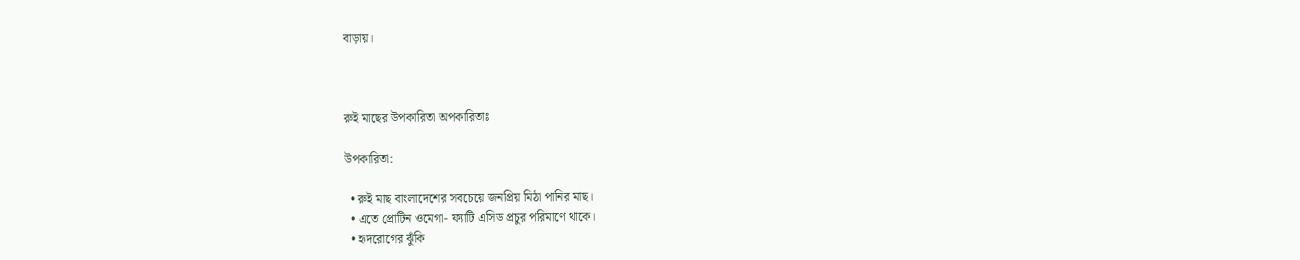বাড়ায়।



রুই মাছের উপকারিতা অপকারিতাঃ

উপকারিতা:

  • রুই মাছ বাংলাদেশের সবচেয়ে জনপ্রিয় মিঠা পানির মাছ।
  • এতে প্রোটিন ওমেগা- ফ্যাটি এসিড প্রচুর পরিমাণে থাকে।
  • হৃদরোগের ঝুঁকি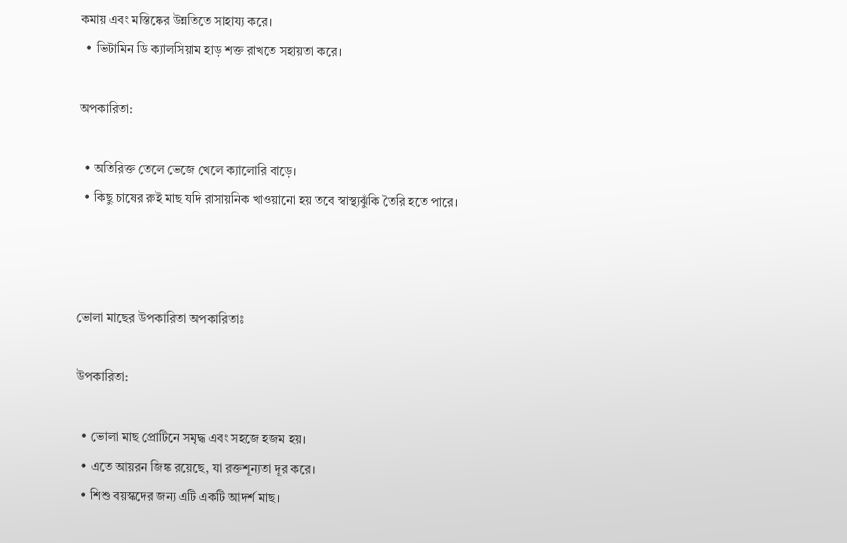কমায় এবং মস্তিষ্কের উন্নতিতে সাহায্য করে।
  • ভিটামিন ডি ক্যালসিয়াম হাড় শক্ত রাখতে সহায়তা করে।

অপকারিতা:

  • অতিরিক্ত তেলে ভেজে খেলে ক্যালোরি বাড়ে।
  • কিছু চাষের রুই মাছ যদি রাসায়নিক খাওয়ানো হয় তবে স্বাস্থ্যঝুঁকি তৈরি হতে পারে।



ভোলা মাছের উপকারিতা অপকারিতাঃ

উপকারিতা:

  • ভোলা মাছ প্রোটিনে সমৃদ্ধ এবং সহজে হজম হয়।
  • এতে আয়রন জিঙ্ক রয়েছে, যা রক্তশূন্যতা দূর করে।
  • শিশু বয়স্কদের জন্য এটি একটি আদর্শ মাছ।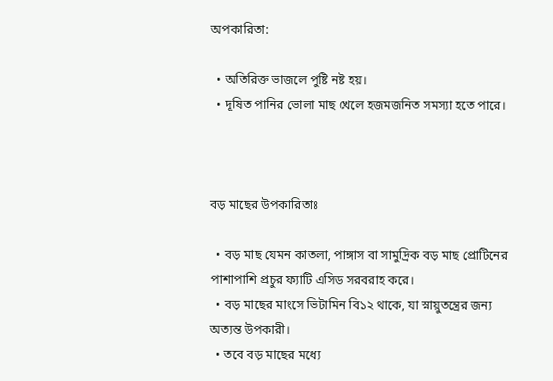অপকারিতা:

  • অতিরিক্ত ভাজলে পুষ্টি নষ্ট হয়।
  • দূষিত পানির ভোলা মাছ খেলে হজমজনিত সমস্যা হতে পারে।



বড় মাছের উপকারিতাঃ

  • বড় মাছ যেমন কাতলা, পাঙ্গাস বা সামুদ্রিক বড় মাছ প্রোটিনের পাশাপাশি প্রচুর ফ্যাটি এসিড সরবরাহ করে।
  • বড় মাছের মাংসে ভিটামিন বি১২ থাকে, যা স্নায়ুতন্ত্রের জন্য অত্যন্ত উপকারী।
  • তবে বড় মাছের মধ্যে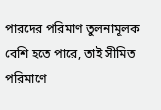পারদের পরিমাণ তুলনামূলক বেশি হতে পারে, তাই সীমিত পরিমাণে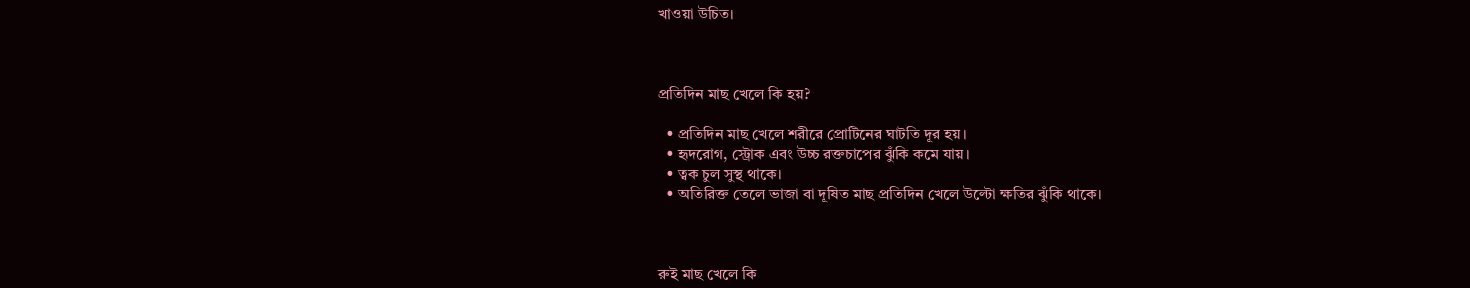খাওয়া উচিত।



প্রতিদিন মাছ খেলে কি হয়?

  • প্রতিদিন মাছ খেলে শরীরে প্রোটিনের ঘাটতি দূর হয়।
  • হৃদরোগ, স্ট্রোক এবং উচ্চ রক্তচাপের ঝুঁকি কমে যায়।
  • ত্বক চুল সুস্থ থাকে।
  • অতিরিক্ত তেলে ভাজা বা দূষিত মাছ প্রতিদিন খেলে উল্টো ক্ষতির ঝুঁকি থাকে।



রুই মাছ খেলে কি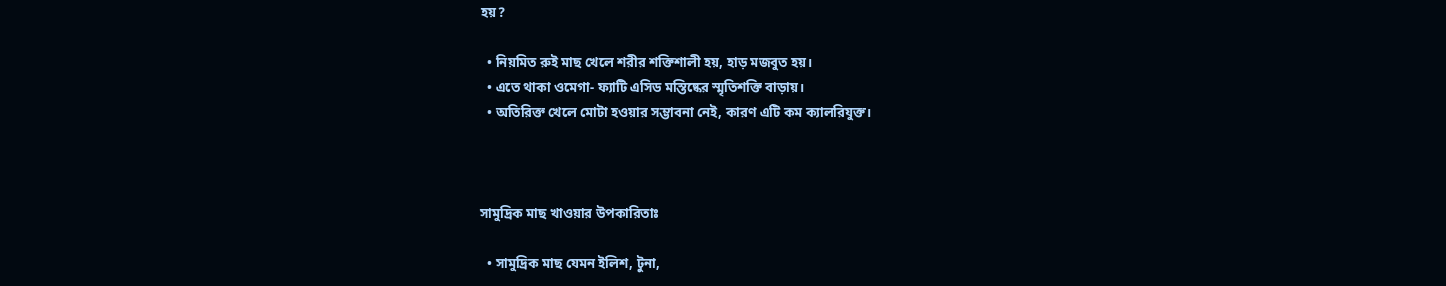হয়?

  • নিয়মিত রুই মাছ খেলে শরীর শক্তিশালী হয়, হাড় মজবুত হয়।
  • এতে থাকা ওমেগা- ফ্যাটি এসিড মস্তিষ্কের স্মৃতিশক্তি বাড়ায়।
  • অতিরিক্ত খেলে মোটা হওয়ার সম্ভাবনা নেই, কারণ এটি কম ক্যালরিযুক্ত।



সামুদ্রিক মাছ খাওয়ার উপকারিতাঃ

  • সামুদ্রিক মাছ যেমন ইলিশ, টুনা,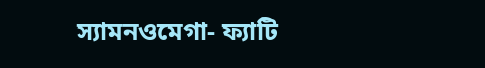স্যামনওমেগা- ফ্যাটি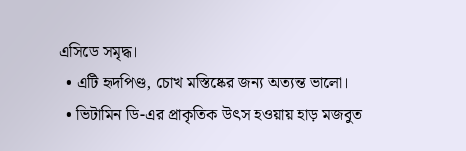এসিডে সমৃদ্ধ।
  • এটি হৃদপিণ্ড, চোখ মস্তিষ্কের জন্য অত্যন্ত ভালো।
  • ভিটামিন ডি-এর প্রাকৃতিক উৎস হওয়ায় হাড় মজবুত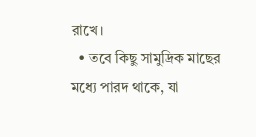রাখে।
  • তবে কিছু সামুদ্রিক মাছের মধ্যে পারদ থাকে, যা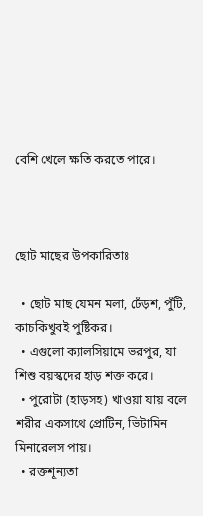বেশি খেলে ক্ষতি করতে পারে।



ছোট মাছের উপকারিতাঃ

  • ছোট মাছ যেমন মলা, ঢেঁড়শ, পুঁটি, কাচকিখুবই পুষ্টিকর।
  • এগুলো ক্যালসিয়ামে ভরপুর, যা শিশু বয়স্কদের হাড় শক্ত করে।
  • পুরোটা (হাড়সহ) খাওয়া যায় বলে শরীর একসাথে প্রোটিন, ভিটামিন মিনারেলস পায়।
  • রক্তশূন্যতা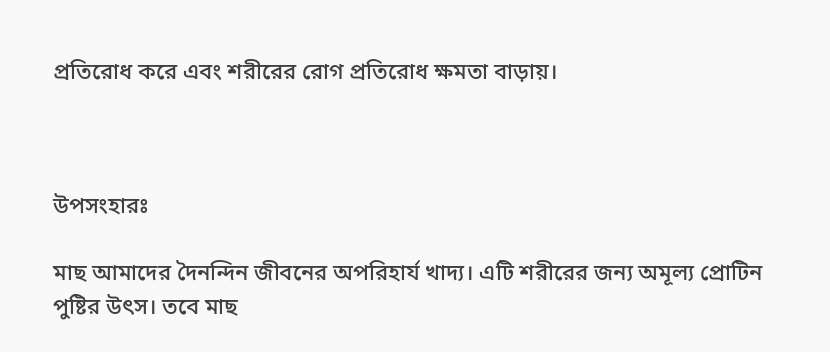প্রতিরোধ করে এবং শরীরের রোগ প্রতিরোধ ক্ষমতা বাড়ায়।



উপসংহারঃ

মাছ আমাদের দৈনন্দিন জীবনের অপরিহার্য খাদ্য। এটি শরীরের জন্য অমূল্য প্রোটিন পুষ্টির উৎস। তবে মাছ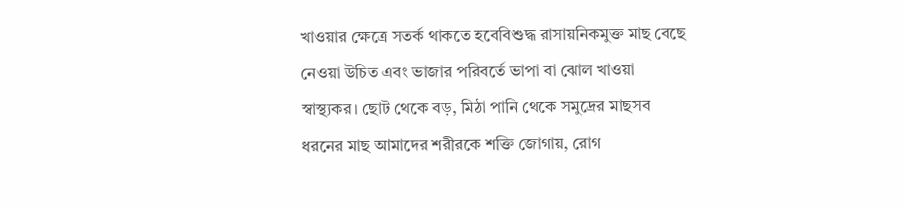খাওয়ার ক্ষেত্রে সতর্ক থাকতে হবেবিশুদ্ধ রাসায়নিকমুক্ত মাছ বেছে নেওয়া উচিত এবং ভাজার পরিবর্তে ভাপা বা ঝোল খাওয়া স্বাস্থ্যকর। ছোট থেকে বড়, মিঠা পানি থেকে সমুদ্রের মাছসব ধরনের মাছ আমাদের শরীরকে শক্তি জোগায়, রোগ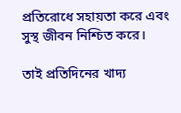প্রতিরোধে সহায়তা করে এবং সুস্থ জীবন নিশ্চিত করে।

তাই প্রতিদিনের খাদ্য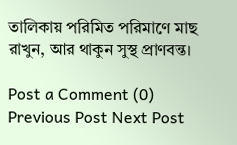তালিকায় পরিমিত পরিমাণে মাছ রাখুন, আর থাকুন সুস্থ প্রাণবন্ত।

Post a Comment (0)
Previous Post Next Post